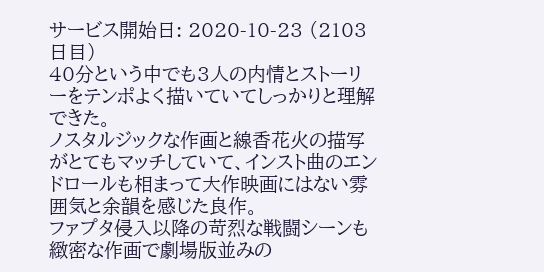サービス開始日: 2020-10-23 (2103日目)
40分という中でも3人の内情とストーリーをテンポよく描いていてしっかりと理解できた。
ノスタルジックな作画と線香花火の描写がとてもマッチしていて、インスト曲のエンドロールも相まって大作映画にはない雰囲気と余韻を感じた良作。
ファプタ侵入以降の苛烈な戦闘シーンも緻密な作画で劇場版並みの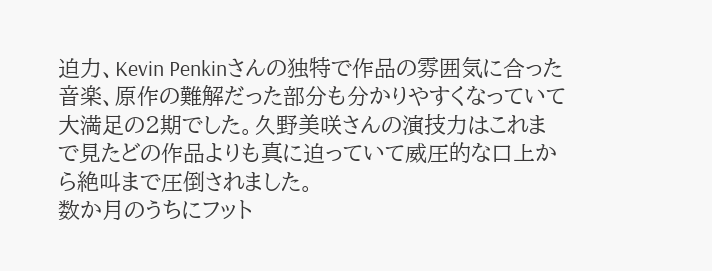迫力、Kevin Penkinさんの独特で作品の雰囲気に合った音楽、原作の難解だった部分も分かりやすくなっていて大満足の2期でした。久野美咲さんの演技力はこれまで見たどの作品よりも真に迫っていて威圧的な口上から絶叫まで圧倒されました。
数か月のうちにフット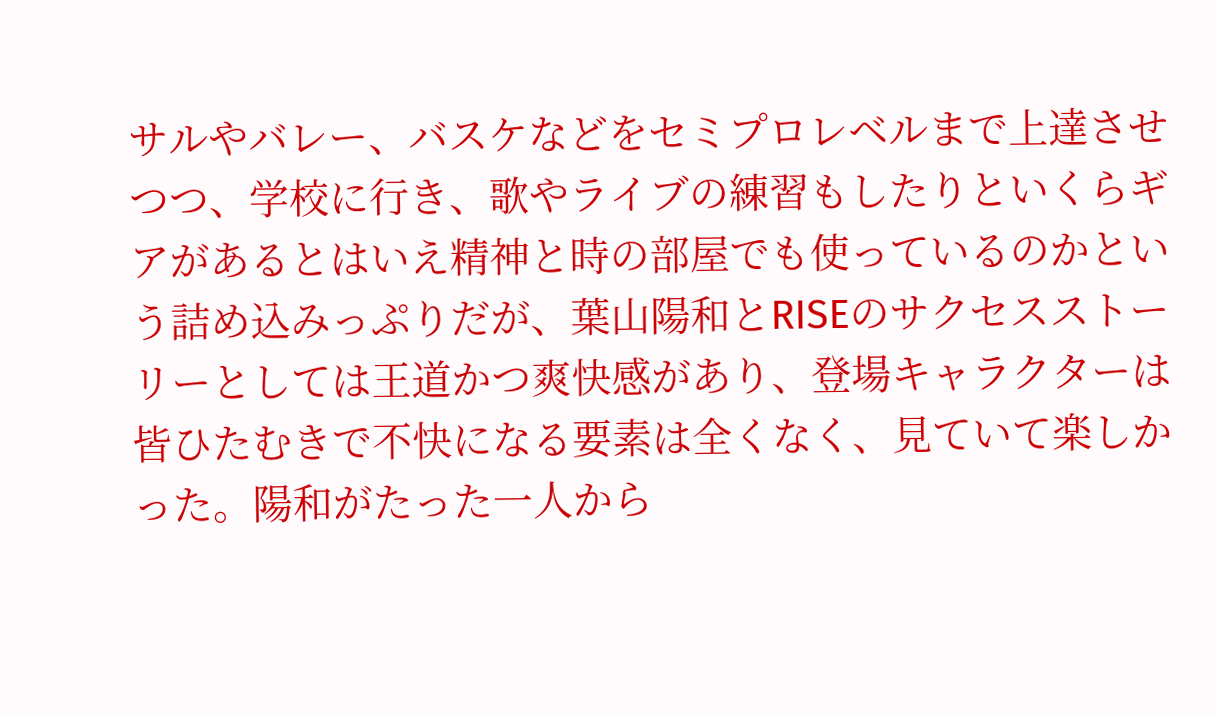サルやバレー、バスケなどをセミプロレベルまで上達させつつ、学校に行き、歌やライブの練習もしたりといくらギアがあるとはいえ精神と時の部屋でも使っているのかという詰め込みっぷりだが、葉山陽和とRISEのサクセスストーリーとしては王道かつ爽快感があり、登場キャラクターは皆ひたむきで不快になる要素は全くなく、見ていて楽しかった。陽和がたった一人から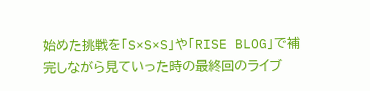始めた挑戦を「S×S×S」や「RISE BLOG」で補完しながら見ていった時の最終回のライブ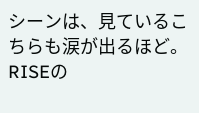シーンは、見ているこちらも涙が出るほど。RISEの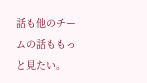話も他のチームの話ももっと見たい。